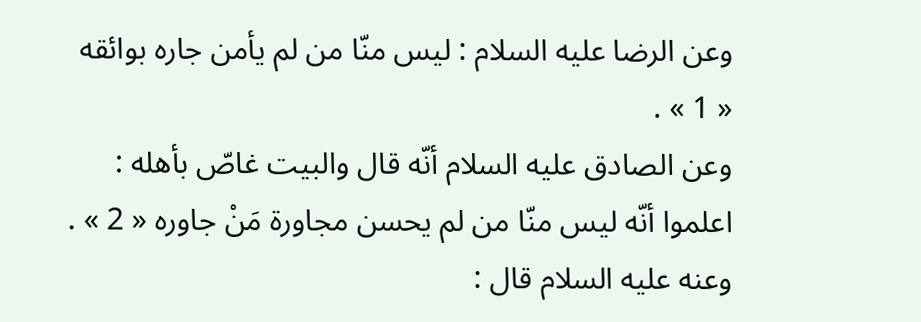وعن الرضا عليه السلام : ليس منّا من لم يأمن جاره بوائقه « 1 » .
وعن الصادق عليه السلام أنّه قال والبيت غاصّ بأهله : اعلموا أنّه ليس منّا من لم يحسن مجاورة مَنْ جاوره « 2 » .
وعنه عليه السلام قال :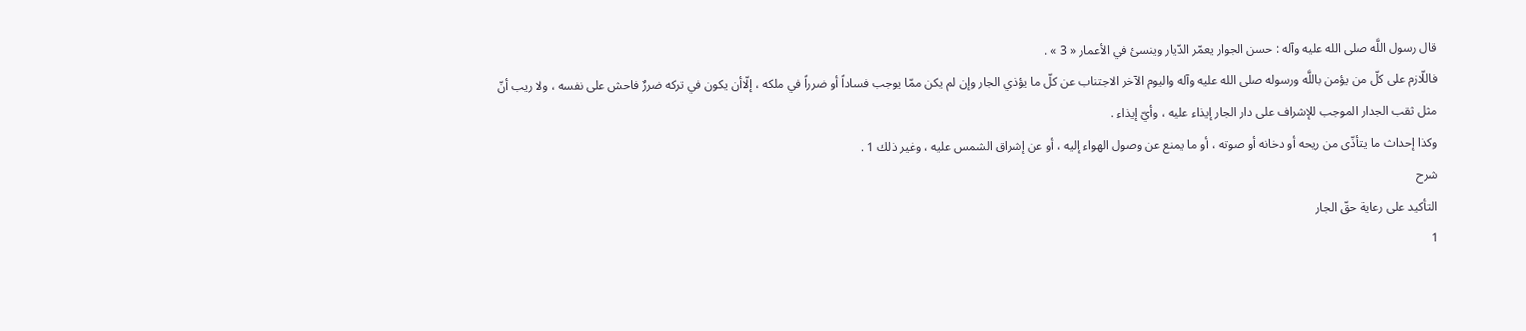قال رسول اللَّه صلى الله عليه وآله : حسن الجوار يعمّر الدّيار وينسئ في الأعمار « 3 » .
فاللّازم على كلّ من يؤمن باللَّه ورسوله صلى الله عليه وآله واليوم الآخر الاجتناب عن كلّ ما يؤذي الجار وإن لم يكن ممّا يوجب فساداً أو ضرراً في ملكه ، إلّاأن يكون في تركه ضررٌ فاحش على نفسه ، ولا ريب أنّ مثل ثقب الجدار الموجب للإشراف على دار الجار إيذاء عليه ، وأيّ إيذاء .
وكذا إحداث ما يتأذّى من ريحه أو دخانه أو صوته ، أو ما يمنع عن وصول الهواء إليه ، أو عن إشراق الشمس عليه ، وغير ذلك 1 .
شرح
التأكيد على رعاية حقّ الجار
1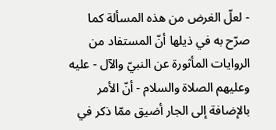- لعلّ الغرض من هذه المسألة كما صرّح به في ذيلها أنّ المستفاد من الروايات المأثورة عن النبيّ والآل - عليه وعليهم الصلاة والسلام - أنّ الأمر بالإضافة إلى الجار أضيق ممّا ذكر في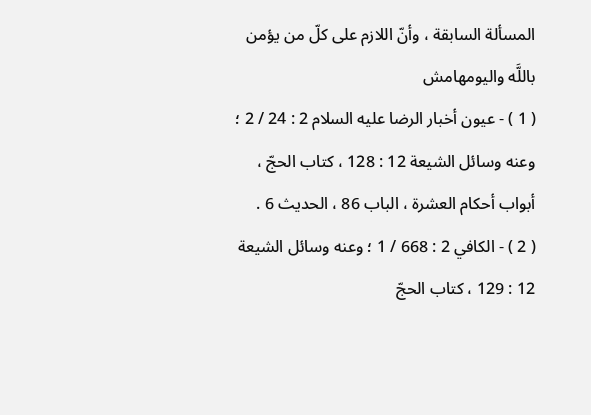المسألة السابقة ، وأنّ اللازم على كلّ من يؤمن باللَّه واليومهامش
( 1 ) - عيون أخبار الرضا عليه السلام 2 : 24 / 2 ؛ وعنه وسائل الشيعة 12 : 128 ، كتاب الحجّ ، أبواب أحكام العشرة ، الباب 86 ، الحديث 6 .
( 2 ) - الكافي 2 : 668 / 1 ؛ وعنه وسائل الشيعة 12 : 129 ، كتاب الحجّ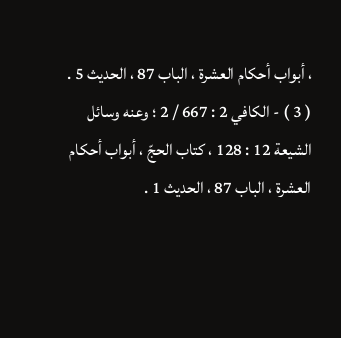، أبواب أحكام العشرة ، الباب 87 ، الحديث 5 .
( 3 ) - الكافي 2 : 667 / 2 ؛ وعنه وسائل الشيعة 12 : 128 ، كتاب الحجّ ، أبواب أحكام العشرة ، الباب 87 ، الحديث 1 .